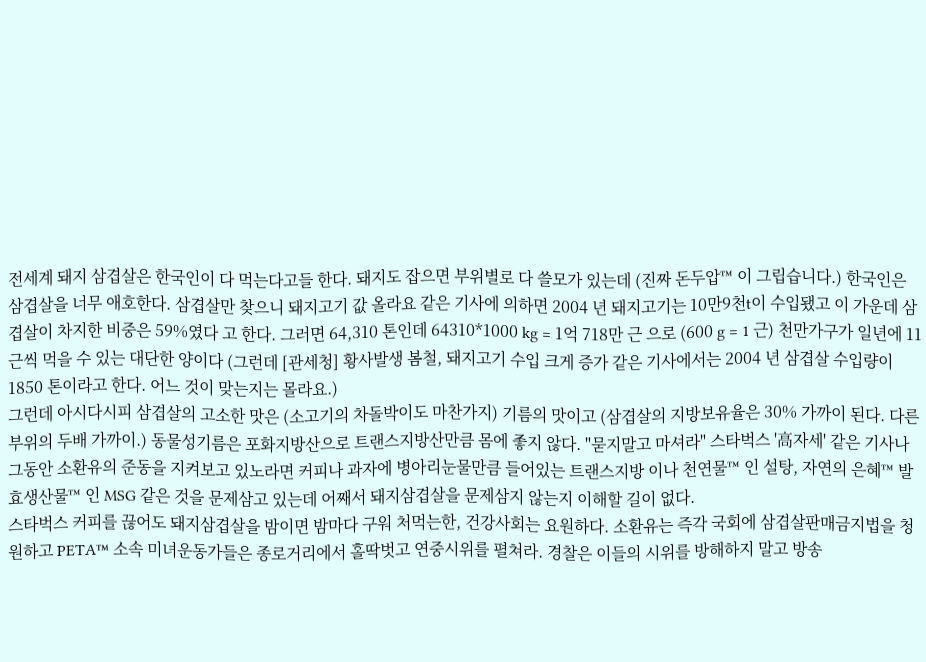전세계 돼지 삼겹살은 한국인이 다 먹는다고들 한다. 돼지도 잡으면 부위별로 다 쓸모가 있는데 (진짜 돈두압™ 이 그립습니다.) 한국인은 삼겹살을 너무 애호한다. 삼겹살만 찾으니 돼지고기 값 올라요 같은 기사에 의하면 2004 년 돼지고기는 10만9천t이 수입됐고 이 가운데 삼겹살이 차지한 비중은 59%였다 고 한다. 그러면 64,310 톤인데 64310*1000 kg = 1억 718만 근 으로 (600 g = 1 근) 천만가구가 일년에 11근씩 먹을 수 있는 대단한 양이다 (그런데 [관세청] 황사발생 봄철, 돼지고기 수입 크게 증가 같은 기사에서는 2004 년 삼겹살 수입량이 1850 톤이라고 한다. 어느 것이 맞는지는 몰라요.)
그런데 아시다시피 삼겹살의 고소한 맛은 (소고기의 차돌박이도 마찬가지) 기름의 맛이고 (삼겹살의 지방보유율은 30% 가까이 된다. 다른 부위의 두배 가까이.) 동물성기름은 포화지방산으로 트랜스지방산만큼 몸에 좋지 않다. "묻지말고 마셔라" 스타벅스 '高자세' 같은 기사나 그동안 소환유의 준동을 지켜보고 있노라면 커피나 과자에 병아리눈물만큼 들어있는 트랜스지방 이나 천연물™ 인 설탕, 자연의 은혜™ 발효생산물™ 인 MSG 같은 것을 문제삼고 있는데 어째서 돼지삼겹살을 문제삼지 않는지 이해할 길이 없다.
스타벅스 커피를 끊어도 돼지삼겹살을 밤이면 밤마다 구워 처먹는한, 건강사회는 요원하다. 소환유는 즉각 국회에 삼겹살판매금지법을 청원하고 PETA™ 소속 미녀운동가들은 종로거리에서 홀딱벗고 연중시위를 펼쳐라. 경찰은 이들의 시위를 방해하지 말고 방송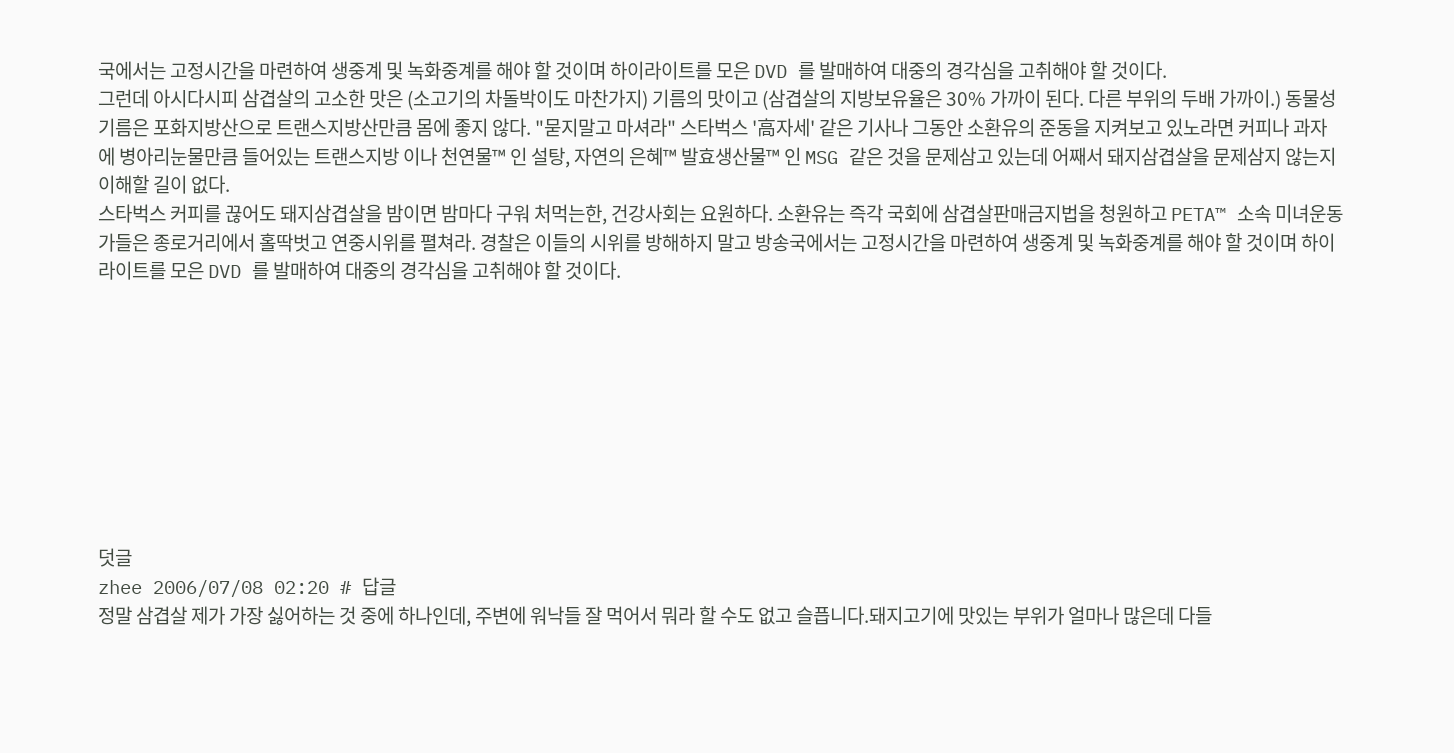국에서는 고정시간을 마련하여 생중계 및 녹화중계를 해야 할 것이며 하이라이트를 모은 DVD 를 발매하여 대중의 경각심을 고취해야 할 것이다.
그런데 아시다시피 삼겹살의 고소한 맛은 (소고기의 차돌박이도 마찬가지) 기름의 맛이고 (삼겹살의 지방보유율은 30% 가까이 된다. 다른 부위의 두배 가까이.) 동물성기름은 포화지방산으로 트랜스지방산만큼 몸에 좋지 않다. "묻지말고 마셔라" 스타벅스 '高자세' 같은 기사나 그동안 소환유의 준동을 지켜보고 있노라면 커피나 과자에 병아리눈물만큼 들어있는 트랜스지방 이나 천연물™ 인 설탕, 자연의 은혜™ 발효생산물™ 인 MSG 같은 것을 문제삼고 있는데 어째서 돼지삼겹살을 문제삼지 않는지 이해할 길이 없다.
스타벅스 커피를 끊어도 돼지삼겹살을 밤이면 밤마다 구워 처먹는한, 건강사회는 요원하다. 소환유는 즉각 국회에 삼겹살판매금지법을 청원하고 PETA™ 소속 미녀운동가들은 종로거리에서 홀딱벗고 연중시위를 펼쳐라. 경찰은 이들의 시위를 방해하지 말고 방송국에서는 고정시간을 마련하여 생중계 및 녹화중계를 해야 할 것이며 하이라이트를 모은 DVD 를 발매하여 대중의 경각심을 고취해야 할 것이다.









덧글
zhee 2006/07/08 02:20 # 답글
정말 삼겹살 제가 가장 싫어하는 것 중에 하나인데, 주변에 워낙들 잘 먹어서 뭐라 할 수도 없고 슬픕니다.돼지고기에 맛있는 부위가 얼마나 많은데 다들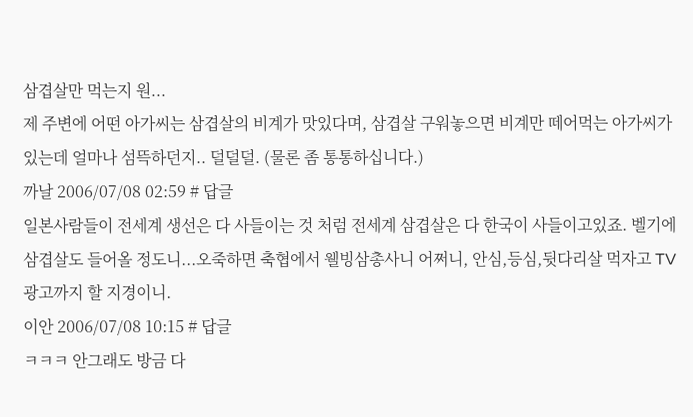삼겹살만 먹는지 원...
제 주변에 어떤 아가씨는 삼겹살의 비계가 맛있다며, 삼겹살 구워놓으면 비계만 떼어먹는 아가씨가 있는데 얼마나 섬뜩하던지.. 덜덜덜. (물론 좀 통통하십니다.)
까날 2006/07/08 02:59 # 답글
일본사람들이 전세계 생선은 다 사들이는 것 처럼 전세계 삼겹살은 다 한국이 사들이고있죠. 벨기에 삼겹살도 들어올 정도니...오죽하면 축협에서 웰빙삼총사니 어쩌니, 안심,등심,뒷다리살 먹자고 TV광고까지 할 지경이니.
이안 2006/07/08 10:15 # 답글
ㅋㅋㅋ 안그래도 방금 다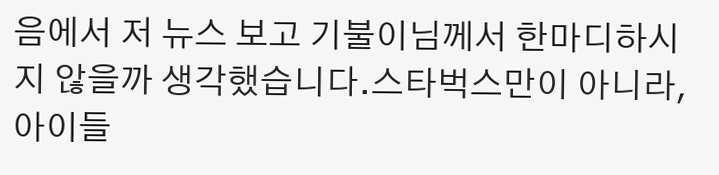음에서 저 뉴스 보고 기불이님께서 한마디하시지 않을까 생각했습니다.스타벅스만이 아니라, 아이들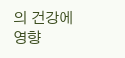의 건강에 영향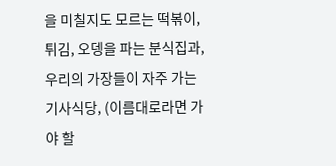을 미칠지도 모르는 떡볶이, 튀김, 오뎅을 파는 분식집과, 우리의 가장들이 자주 가는 기사식당, (이름대로라면 가야 할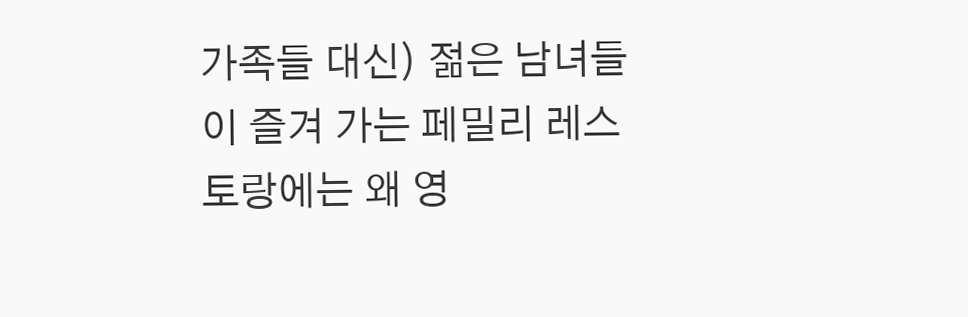가족들 대신) 젊은 남녀들이 즐겨 가는 페밀리 레스토랑에는 왜 영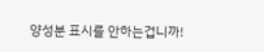양성분 표시를 안하는겁니까!